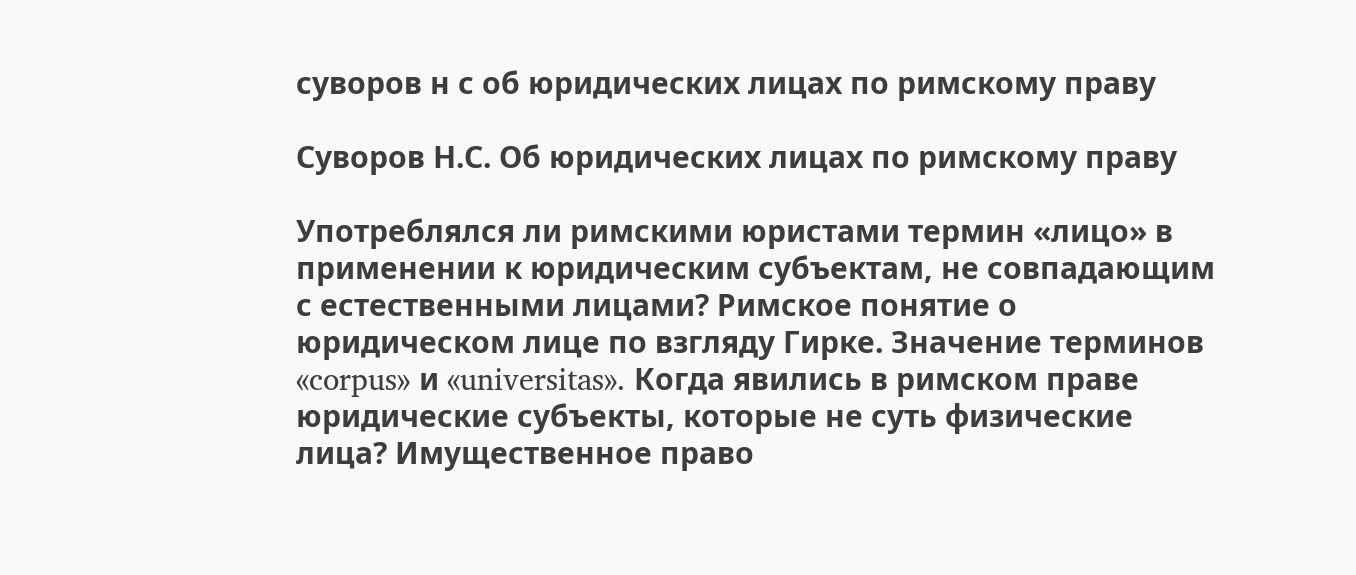суворов н с об юридических лицах по римскому праву

Суворов Н.С. Об юридических лицах по римскому праву

Употреблялся ли римскими юристами термин «лицо» в применении к юридическим субъектам, не совпадающим с естественными лицами? Римское понятие о юридическом лице по взгляду Гирке. Значение терминов «corpus» и «universitas». Когда явились в римском праве юридические субъекты, которые не суть физические лица? Имущественное право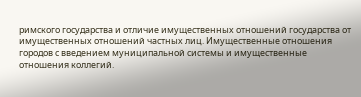римского государства и отличие имущественных отношений государства от имущественных отношений частных лиц. Имущественные отношения городов с введением муниципальной системы и имущественные отношения коллегий.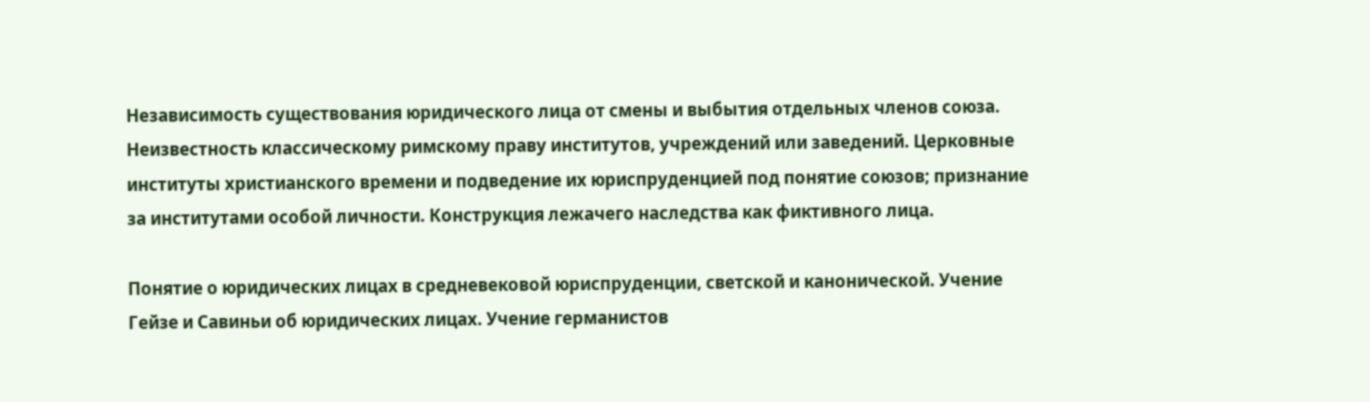Независимость существования юридического лица от смены и выбытия отдельных членов союза. Неизвестность классическому римскому праву институтов, учреждений или заведений. Церковные институты христианского времени и подведение их юриспруденцией под понятие союзов; признание за институтами особой личности. Конструкция лежачего наследства как фиктивного лица.

Понятие о юридических лицах в средневековой юриспруденции, светской и канонической. Учение Гейзе и Савиньи об юридических лицах. Учение германистов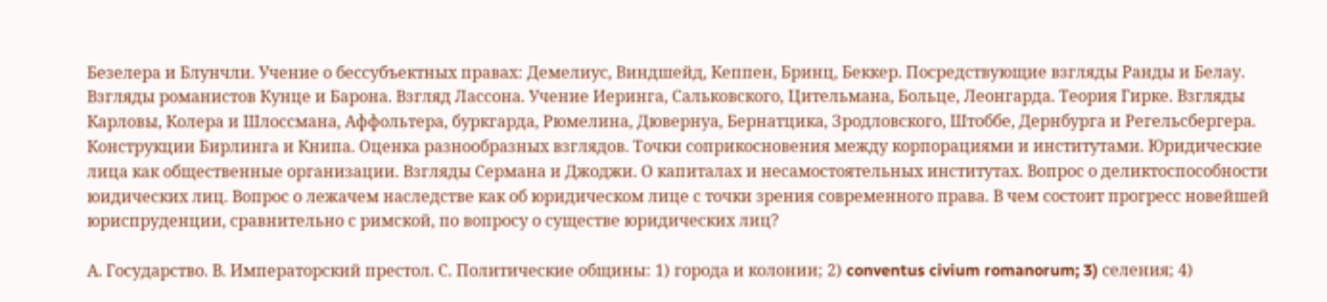Безелера и Блунчли. Учение о бессубъектных правах: Демелиус, Виндшейд, Кеппен, Бринц, Беккер. Посредствующие взгляды Ранды и Белау. Взгляды романистов Кунце и Барона. Взгляд Лассона. Учение Иеринга, Сальковского, Цительмана, Больце, Леонгарда. Теория Гирке. Взгляды Карловы, Колера и Шлоссмана, Аффольтера, буркгарда, Рюмелина, Дювернуа, Бернатцика, Зродловского, Штоббе, Дернбурга и Регельсбергера. Конструкции Бирлинга и Книпа. Оценка разнообразных взглядов. Точки соприкосновения между корпорациями и институтами. Юридические лица как общественные организации. Взгляды Сермана и Джоджи. О капиталах и несамостоятельных институтах. Вопрос о деликтоспособности юидических лиц. Вопрос о лежачем наследстве как об юридическом лице с точки зрения современного права. В чем состоит прогресс новейшей юриспруденции, сравнительно с римской, по вопросу о существе юридических лиц?

А. Государство. В. Императорский престол. С. Политические общины: 1) города и колонии; 2) conventus civium romanorum; 3) селения; 4)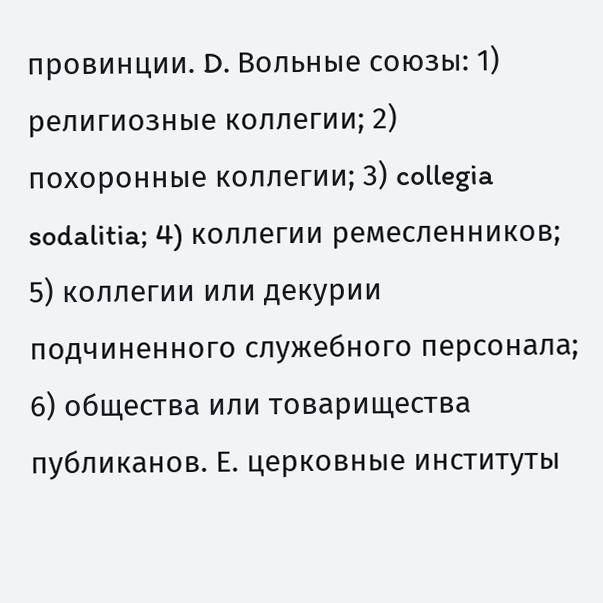провинции. D. Вольные союзы: 1) религиозные коллегии; 2) похоронные коллегии; 3) collegia sodalitia; 4) коллегии ремесленников; 5) коллегии или декурии подчиненного служебного персонала; 6) общества или товарищества публиканов. Е. церковные институты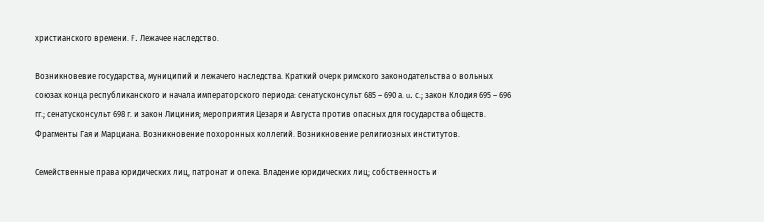христианского времени. F. Лежачее наследство.

Возникновевие государства, муниципий и лежачего наследства. Краткий очерк римского законодательства о вольных союзах конца республиканского и начала императорского периода: сенатусконсульт 685 – 690 а. u. с.; закон Клодия 695 – 696 гг.; сенатусконсульт 698 г. и закон Лициния; мероприятия Цезаря и Августа против опасных для государства обществ. Фрагменты Гая и Марциана. Возникновение похоронных коллегий. Возникновение религиозных институтов.

Семейственные права юридических лиц, патронат и опека. Владение юридических лиц; собственность и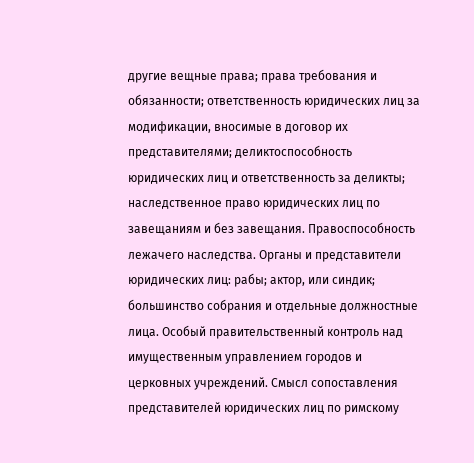другие вещные права; права требования и обязанности; ответственность юридических лиц за модификации, вносимые в договор их представителями; деликтоспособность юридических лиц и ответственность за деликты; наследственное право юридических лиц по завещаниям и без завещания. Правоспособность лежачего наследства. Органы и представители юридических лиц: рабы; актор, или синдик; большинство собрания и отдельные должностные лица. Особый правительственный контроль над имущественным управлением городов и церковных учреждений. Смысл сопоставления представителей юридических лиц по римскому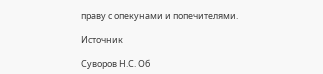праву с опекунами и попечителями.

Источник

Суворов Н.С. Об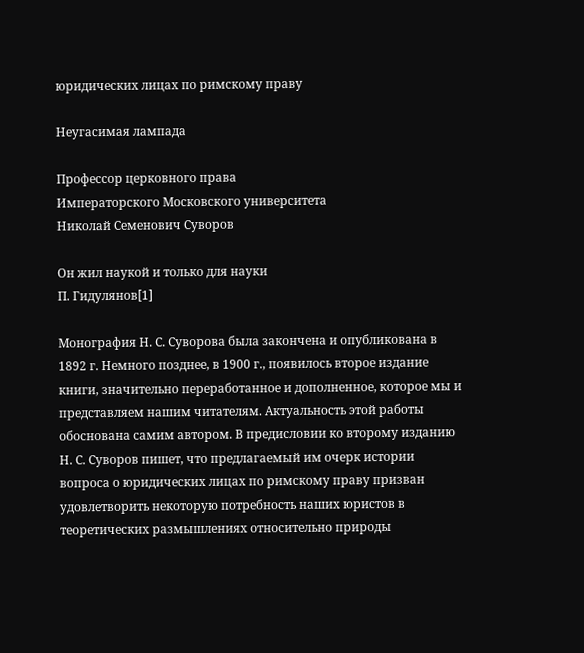юридических лицах по римскому праву

Неугасимая лампада

Профессор церковного права
Императорского Московского университета
Николай Семенович Суворов

Он жил наукой и только для науки
П. Гидулянов[1]

Монография Н. С. Суворова была закончена и опубликована в 1892 г. Немного позднее, в 1900 г., появилось второе издание книги, значительно переработанное и дополненное, которое мы и представляем нашим читателям. Актуальность этой работы обоснована самим автором. В предисловии ко второму изданию Н. С. Суворов пишет, что предлагаемый им очерк истории вопроса о юридических лицах по римскому праву призван удовлетворить некоторую потребность наших юристов в теоретических размышлениях относительно природы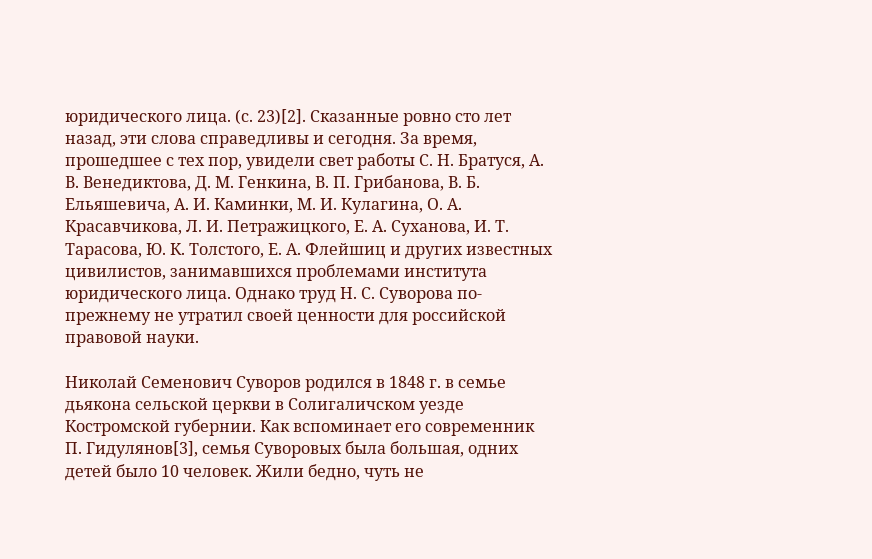юридического лица. (с. 23)[2]. Сказанные ровно сто лет назад, эти слова справедливы и сегодня. За время, прошедшее с тех пор, увидели свет работы С. Н. Братуся, А. В. Венедиктова, Д. М. Генкина, В. П. Грибанова, В. Б. Ельяшевича, А. И. Каминки, М. И. Кулагина, О. А. Красавчикова, Л. И. Петражицкого, Е. А. Суханова, И. Т. Тарасова, Ю. К. Толстого, Е. А. Флейшиц и других известных цивилистов, занимавшихся проблемами института юридического лица. Однако труд Н. С. Суворова по-прежнему не утратил своей ценности для российской правовой науки.

Николай Семенович Суворов родился в 1848 г. в семье дьякона сельской церкви в Солигаличском уезде Костромской губернии. Как вспоминает его современник П. Гидулянов[3], семья Суворовых была большая, одних детей было 10 человек. Жили бедно, чуть не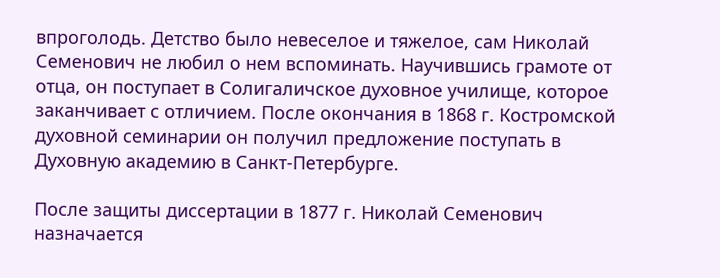впроголодь. Детство было невеселое и тяжелое, сам Николай Семенович не любил о нем вспоминать. Научившись грамоте от отца, он поступает в Солигаличское духовное училище, которое заканчивает с отличием. После окончания в 1868 г. Костромской духовной семинарии он получил предложение поступать в Духовную академию в Санкт-Петербурге.

После защиты диссертации в 1877 г. Николай Семенович назначается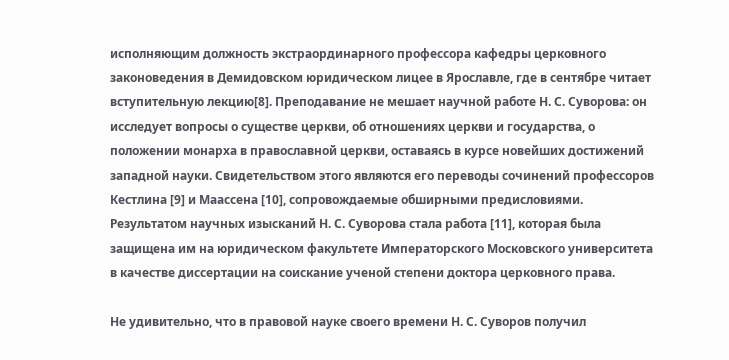исполняющим должность экстраординарного профессора кафедры церковного законоведения в Демидовском юридическом лицее в Ярославле, где в сентябре читает вступительную лекцию[8]. Преподавание не мешает научной работе Н. С. Суворова: он исследует вопросы о существе церкви, об отношениях церкви и государства, о положении монарха в православной церкви, оставаясь в курсе новейших достижений западной науки. Свидетельством этого являются его переводы сочинений профессоров Кестлина [9] и Маассена [10], сопровождаемые обширными предисловиями. Результатом научных изысканий Н. С. Суворова стала работа [11], которая была защищена им на юридическом факультете Императорского Московского университета в качестве диссертации на соискание ученой степени доктора церковного права.

Не удивительно, что в правовой науке своего времени Н. С. Суворов получил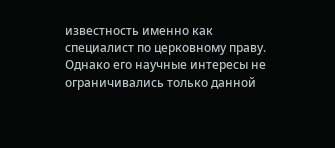известность именно как специалист по церковному праву. Однако его научные интересы не ограничивались только данной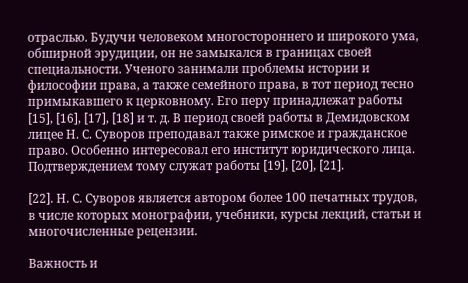отраслью. Будучи человеком многостороннего и широкого ума, обширной эрудиции, он не замыкался в границах своей специальности. Ученого занимали проблемы истории и философии права, а также семейного права, в тот период тесно примыкавшего к церковному. Его перу принадлежат работы [15], [16], [17], [18] и т. д. В период своей работы в Демидовском лицее Н. С. Суворов преподавал также римское и гражданское право. Особенно интересовал его институт юридического лица. Подтверждением тому служат работы [19], [20], [21].

[22]. Н. С. Суворов является автором более 100 печатных трудов, в числе которых монографии, учебники, курсы лекций, статьи и многочисленные рецензии.

Важность и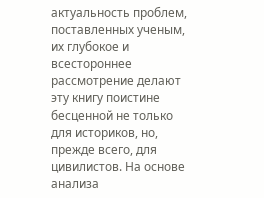актуальность проблем, поставленных ученым, их глубокое и всестороннее рассмотрение делают эту книгу поистине бесценной не только для историков, но, прежде всего, для цивилистов. На основе анализа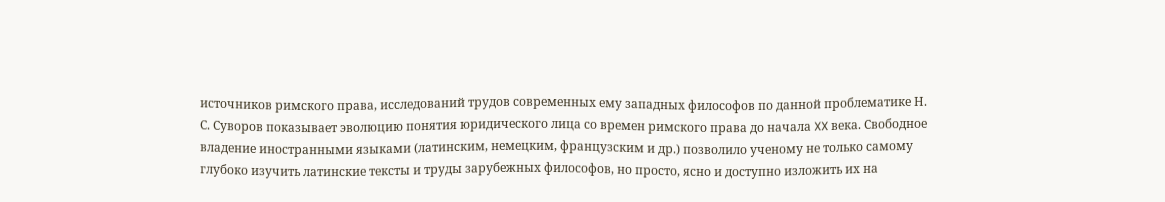источников римского права, исследований трудов современных ему западных философов по данной проблематике Н. С. Суворов показывает эволюцию понятия юридического лица со времен римского права до начала XX века. Свободное владение иностранными языками (латинским, немецким, французским и др.) позволило ученому не только самому глубоко изучить латинские тексты и труды зарубежных философов, но просто, ясно и доступно изложить их на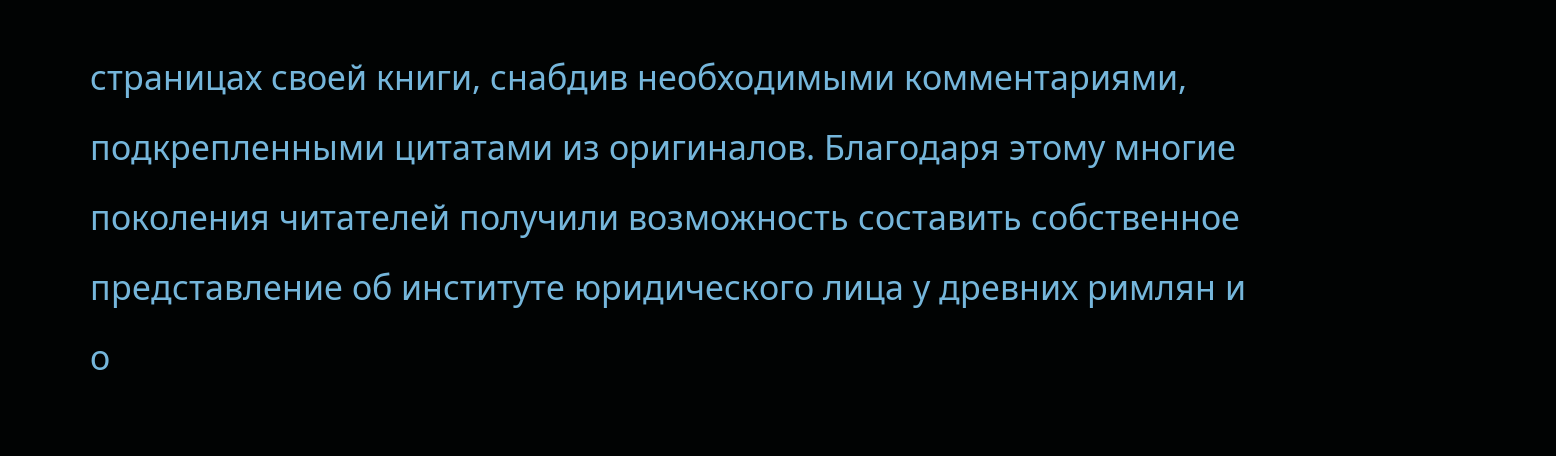страницах своей книги, снабдив необходимыми комментариями, подкрепленными цитатами из оригиналов. Благодаря этому многие поколения читателей получили возможность составить собственное представление об институте юридического лица у древних римлян и о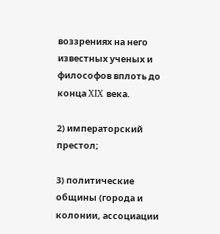воззрениях на него известных ученых и философов вплоть до конца XIX века.

2) императорский престол;

3) политические общины (города и колонии, ассоциации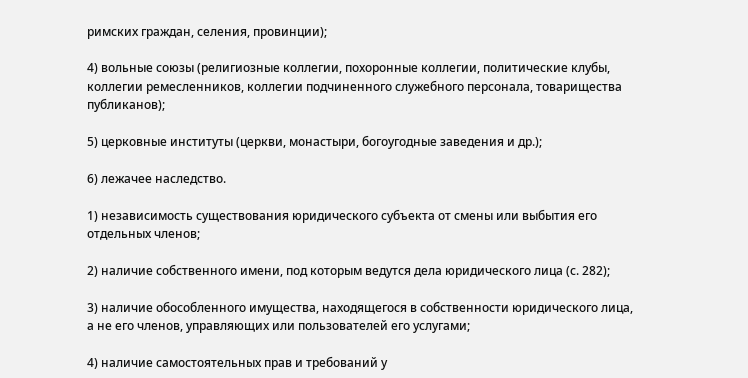римских граждан, селения, провинции);

4) вольные союзы (религиозные коллегии, похоронные коллегии, политические клубы, коллегии ремесленников, коллегии подчиненного служебного персонала, товарищества публиканов);

5) церковные институты (церкви, монастыри, богоугодные заведения и др.);

6) лежачее наследство.

1) независимость существования юридического субъекта от смены или выбытия его отдельных членов;

2) наличие собственного имени, под которым ведутся дела юридического лица (с. 282);

3) наличие обособленного имущества, находящегося в собственности юридического лица, а не его членов, управляющих или пользователей его услугами;

4) наличие самостоятельных прав и требований у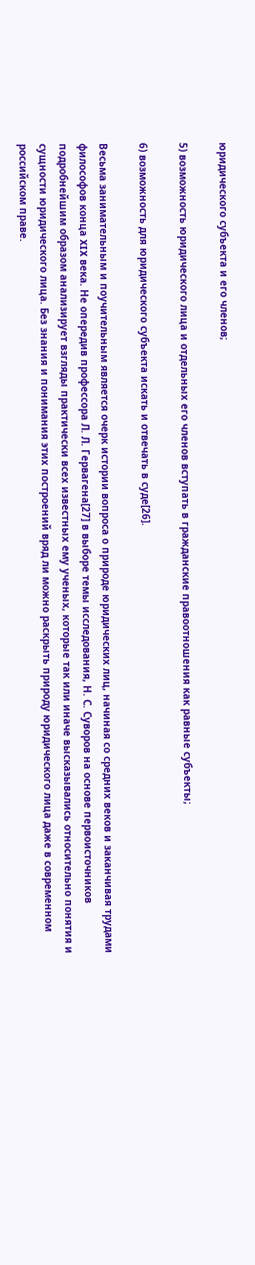юридического субъекта и его членов;

5) возможность юридического лица и отдельных его членов вступать в гражданские правоотношения как равные субъекты;

6) возможность для юридического субъекта искать и отвечать в суде[26].

Весьма занимательным и поучительным является очерк истории вопроса о природе юридических лиц, начиная со средних веков и заканчивая трудами философов конца XIX века. Не опередив профессора Л. Л. Гервагена[27] в выборе темы исследования, Н. С. Суворов на основе первоисточников подробнейшим образом анализирует взгляды практически всех известных ему ученых, которые так или иначе высказывались относительно понятия и сущности юридического лица. Без знания и понимания этих построений вряд ли можно раскрыть природу юридического лица даже в современном российском праве.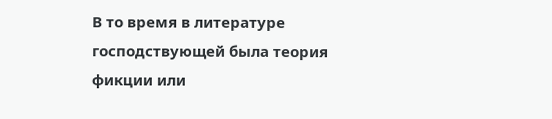В то время в литературе господствующей была теория фикции или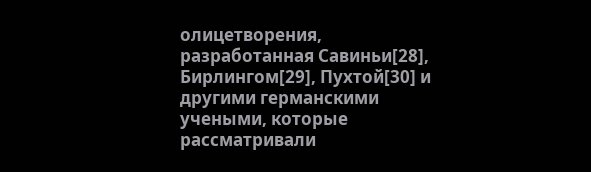олицетворения, разработанная Савиньи[28], Бирлингом[29], Пухтой[30] и другими германскими учеными, которые рассматривали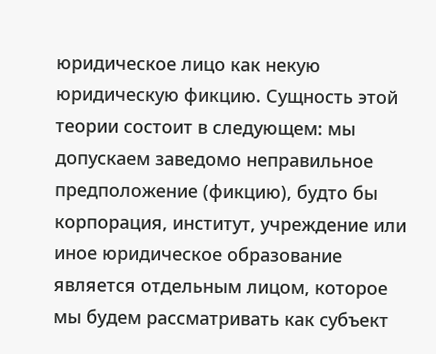юридическое лицо как некую юридическую фикцию. Сущность этой теории состоит в следующем: мы допускаем заведомо неправильное предположение (фикцию), будто бы корпорация, институт, учреждение или иное юридическое образование является отдельным лицом, которое мы будем рассматривать как субъект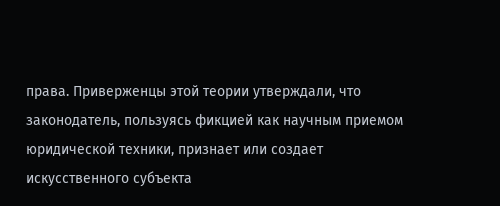права. Приверженцы этой теории утверждали, что законодатель, пользуясь фикцией как научным приемом юридической техники, признает или создает искусственного субъекта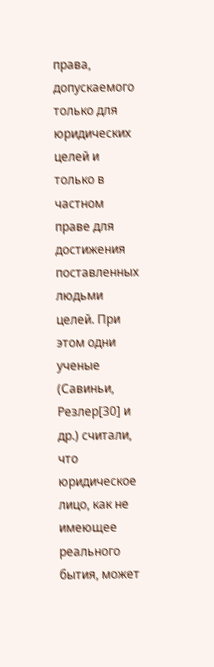права, допускаемого только для юридических целей и только в частном праве для достижения поставленных людьми целей. При этом одни ученые (Савиньи, Резлер[30] и др.) считали, что юридическое лицо, как не имеющее реального бытия, может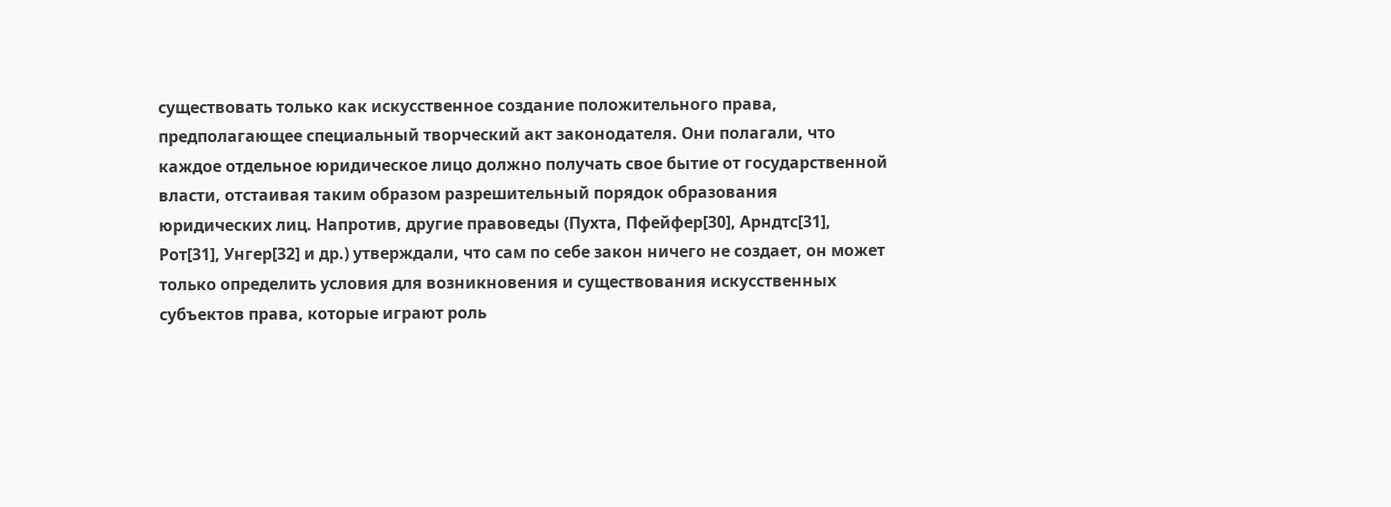существовать только как искусственное создание положительного права, предполагающее специальный творческий акт законодателя. Они полагали, что каждое отдельное юридическое лицо должно получать свое бытие от государственной власти, отстаивая таким образом разрешительный порядок образования юридических лиц. Напротив, другие правоведы (Пухта, Пфейфер[30], Арндтс[31], Рот[31], Унгер[32] и др.) утверждали, что сам по себе закон ничего не создает, он может только определить условия для возникновения и существования искусственных субъектов права, которые играют роль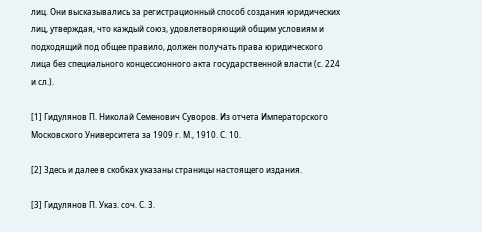лиц. Они высказывались за регистрационный способ создания юридических лиц, утверждая, что каждый союз, удовлетворяющий общим условиям и подходящий под общее правило, должен получать права юридического лица без специального концессионного акта государственной власти (с. 224 и сл.).

[1] Гидулянов П. Николай Семенович Суворов. Из отчета Императорского Московского Университета за 1909 г. М., 1910. С. 10.

[2] Здесь и далее в скобках указаны страницы настоящего издания.

[3] Гидулянов П. Указ. соч. С. 3.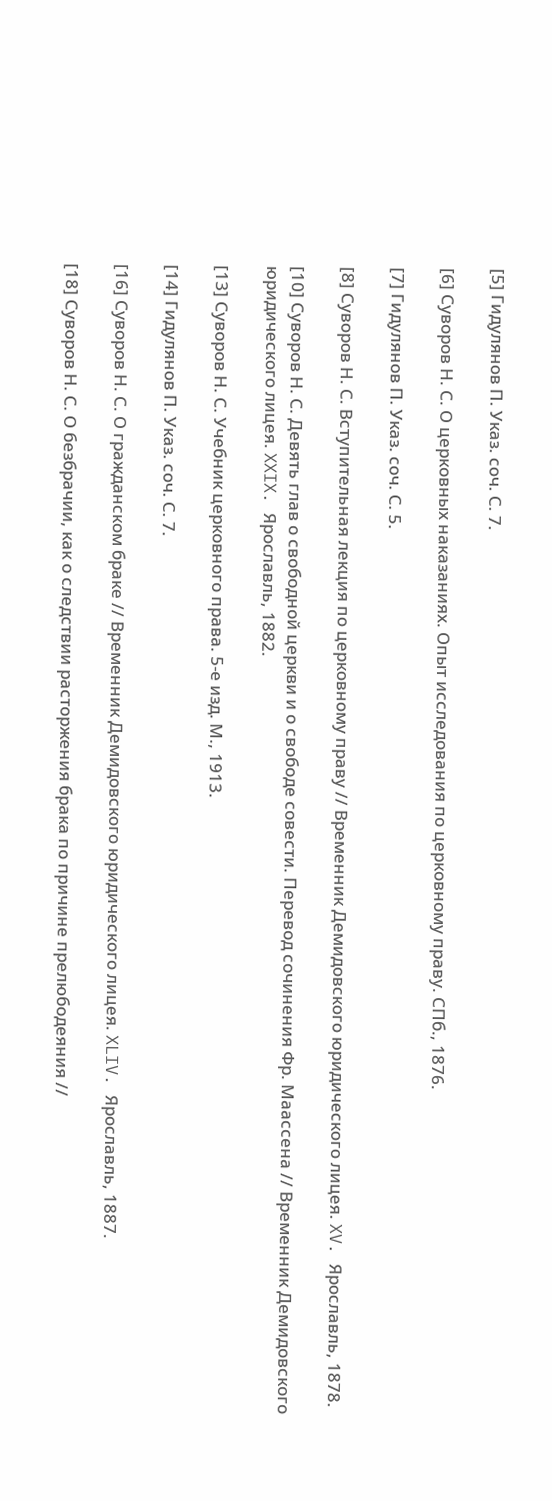[5] Гидулянов П. Указ. соч. С. 7.

[6] Суворов Н. С. О церковных наказаниях. Опыт исследования по церковному праву. СПб., 1876.

[7] Гидулянов П. Указ. соч. С. 5.

[8] Суворов Н. С. Вступительная лекция по церковному праву // Временник Демидовского юридического лицея. XV. Ярославль, 1878.

[10] Суворов Н. С. Девять глав о свободной церкви и о свободе совести. Перевод сочинения Фр. Маассена // Временник Демидовского юридического лицея. XXIX. Ярославль, 1882.

[13] Суворов Н. С. Учебник церковного права. 5-е изд. М., 1913.

[14] Гидулянов П. Указ. соч. С. 7.

[16] Суворов Н. С. О гражданском браке // Временник Демидовского юридического лицея. XLIV. Ярославль, 1887.

[18] Суворов Н. С. О безбрачии, как о следствии расторжения брака по причине прелюбодеяния //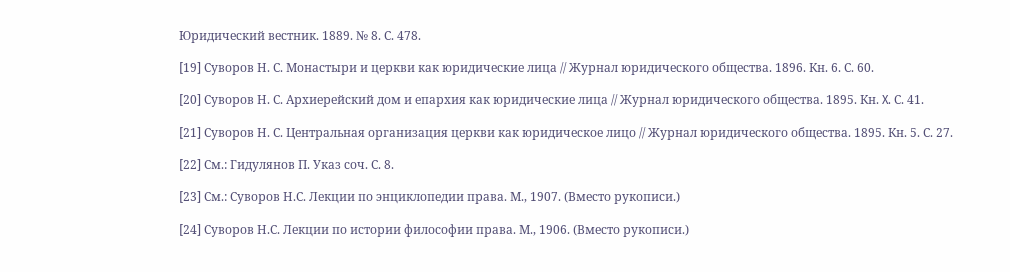Юридический вестник. 1889. № 8. С. 478.

[19] Суворов Н. С. Монастыри и церкви как юридические лица // Журнал юридического общества. 1896. Кн. 6. С. 60.

[20] Суворов Н. С. Архиерейский дом и епархия как юридические лица // Журнал юридического общества. 1895. Кн. X. С. 41.

[21] Суворов Н. С. Центральная организация церкви как юридическое лицо // Журнал юридического общества. 1895. Кн. 5. С. 27.

[22] См.: Гидулянов П. Указ соч. С. 8.

[23] См.: Суворов Н.С. Лекции по энциклопедии права. М., 1907. (Вместо рукописи.)

[24] Суворов Н.С. Лекции по истории философии права. М., 1906. (Вместо рукописи.)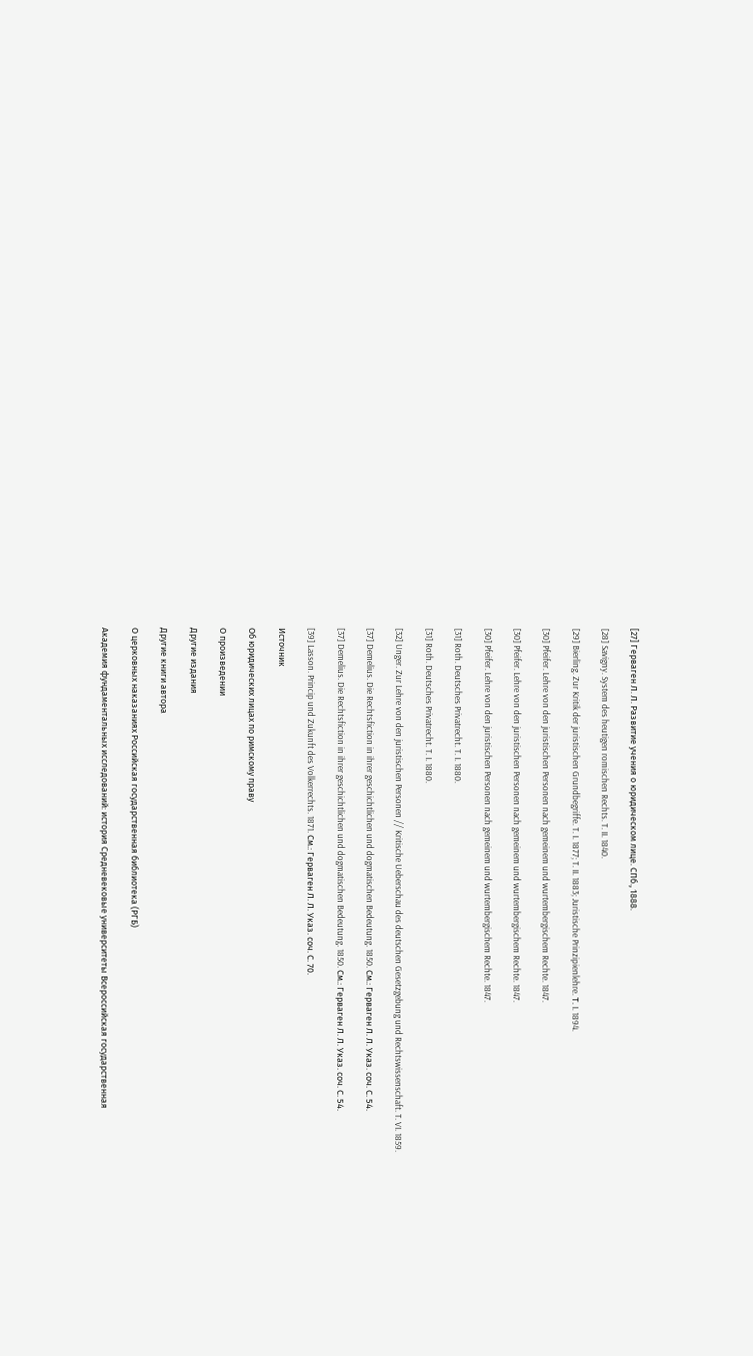[27] Герваген Л. Л. Развитие учения о юридическом лице. СПб., 1888.

[28] Savigny. System des heutigen romischen Rechts. T. II. 1840.

[29] Bierling. Zur Kritik der juristischen Grundbegriffe. T. I. 1877; T. II. 1883; Juristische Prinzipienlehre. Т. I. 1894.

[30] Pfeifer. Lehre von den juristischen Personen nach gemeinem und wurtembergischem Rechte. 1847.

[30] Pfeifer. Lehre von den juristischen Personen nach gemeinem und wurtembergischem Rechte. 1847.

[30] Pfeifer. Lehre von den juristischen Personen nach gemeinem und wurtembergischem Rechte. 1847.

[31] Roth. Deutsches Privatrecht. T. I. 1880.

[31] Roth. Deutsches Privatrecht. T. I. 1880.

[32] Unger. Zur Lehre von den juristischen Personen // Kritische Ueberschau des deutschen Gesetzgebung und Rechtswissenschaft. T. VI. 1859.

[37] Demelius. Die Rechtsfiction in ihrer geschichtlichen und dogmatischen Bedeutung. 1850. См.: Герваген Л. Л. Указ. соч. С. 54.

[37] Demelius. Die Rechtsfiction in ihrer geschichtlichen und dogmatischen Bedeutung. 1850. См.: Герваген Л. Л. Указ. соч. С. 54.

[39] Lasson. Princip und Zukunft des Volkerrechts. 1871. См.: Герваген Л. Л. Указ. соч. С. 70.

Источник

Об юридических лицах по римскому праву

О произведении

Другие издания

Другие книги автора

О церковных наказаниях Российская государственная библиотека (РГБ)

Академия фундаментальных исследований: история Средневековые университеты Всероссийская государственная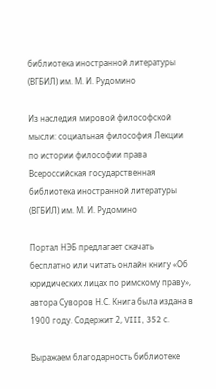библиотека иностранной литературы (ВГБИЛ) им. М. И. Рудомино

Из наследия мировой философской мысли: социальная философия Лекции по истории философии права Всероссийская государственная библиотека иностранной литературы (ВГБИЛ) им. М. И. Рудомино

Портал НЭБ предлагает скачать бесплатно или читать онлайн книгу «Об юридических лицах по римскому праву», автора Суворов Н.С. Книга была издана в 1900 году. Содержит 2, VIII, 352 с.

Выражаем благодарность библиотеке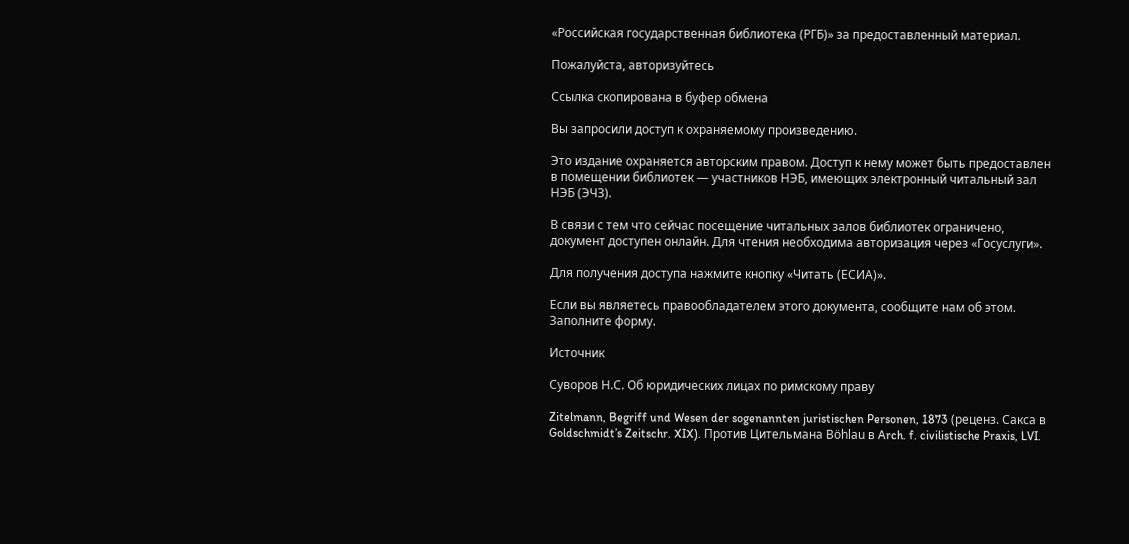«Российская государственная библиотека (РГБ)» за предоставленный материал.

Пожалуйста, авторизуйтесь

Ссылка скопирована в буфер обмена

Вы запросили доступ к охраняемому произведению.

Это издание охраняется авторским правом. Доступ к нему может быть предоставлен в помещении библиотек — участников НЭБ, имеющих электронный читальный зал НЭБ (ЭЧЗ).

В связи с тем что сейчас посещение читальных залов библиотек ограничено, документ доступен онлайн. Для чтения необходима авторизация через «Госуслуги».

Для получения доступа нажмите кнопку «Читать (ЕСИА)».

Если вы являетесь правообладателем этого документа, сообщите нам об этом. Заполните форму.

Источник

Суворов Н.С. Об юридических лицах по римскому праву

Zitelmann, Begriff und Wesen der sogenannten juristischen Personen, 1873 (реценз. Сакса в Goldschmidt’s Zeitschr. XIX). Против Цительмана Böhlau в Arch. f. civilistische Praxis, LVI.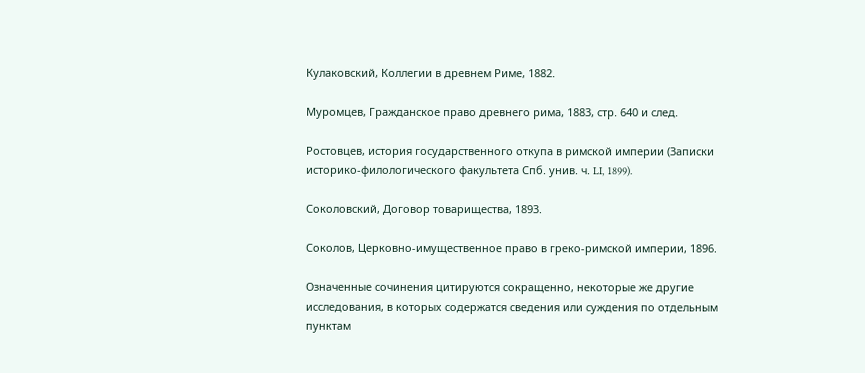Кулаковский, Коллегии в древнем Риме, 1882.

Муромцев, Гражданское право древнего рима, 1883, стр. 640 и след.

Ростовцев, история государственного откупа в римской империи (Записки историко-филологического факультета Спб. унив. ч. LI, 1899).

Соколовский, Договор товарищества, 1893.

Соколов, Церковно-имущественное право в греко-римской империи, 1896.

Означенные сочинения цитируются сокращенно, некоторые же другие исследования, в которых содержатся сведения или суждения по отдельным пунктам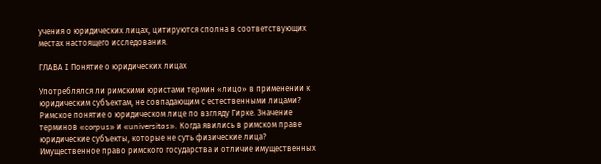учения о юридических лицах, цитируются сполна в соответствующих местах настоящего исследования.

ГЛАВА I Понятие о юридических лицах

Употреблялся ли римскими юристами термин «лицо» в применении к юридическим субъектам, не совпадающим с естественными лицами? Римское понятие о юридическом лице по взгляду Гирке. Значение терминов «corpus» и «universitas». Когда явились в римском праве юридические субъекты, которые не суть физические лица? Имущественное право римского государства и отличие имущественных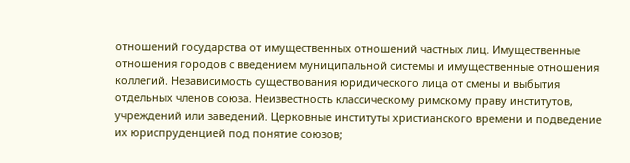отношений государства от имущественных отношений частных лиц. Имущественные отношения городов с введением муниципальной системы и имущественные отношения коллегий. Независимость существования юридического лица от смены и выбытия отдельных членов союза. Неизвестность классическому римскому праву институтов, учреждений или заведений. Церковные институты христианского времени и подведение их юриспруденцией под понятие союзов;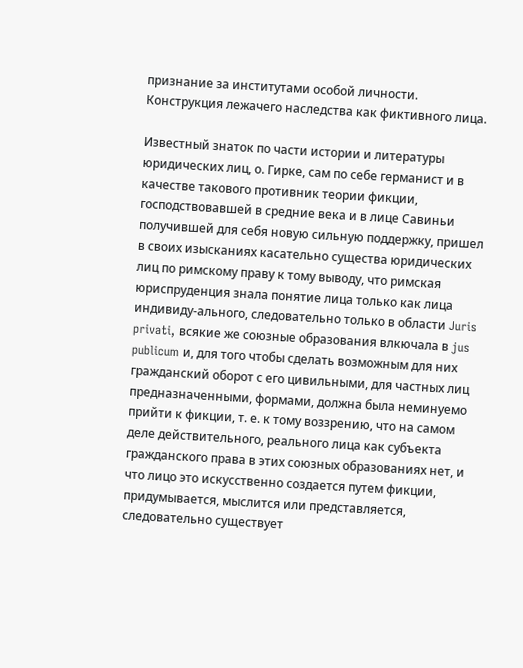признание за институтами особой личности. Конструкция лежачего наследства как фиктивного лица.

Известный знаток по части истории и литературы юридических лиц, о. Гирке, сам по себе германист и в качестве такового противник теории фикции, господствовавшей в средние века и в лице Савиньи получившей для себя новую сильную поддержку, пришел в своих изысканиях касательно существа юридических лиц по римскому праву к тому выводу, что римская юриспруденция знала понятие лица только как лица индивиду-ального, следовательно только в области Juris privati, всякие же союзные образования влкючала в jus publicum и, для того чтобы сделать возможным для них гражданский оборот с его цивильными, для частных лиц предназначенными, формами, должна была неминуемо прийти к фикции, т. е. к тому воззрению, что на самом деле действительного, реального лица как субъекта гражданского права в этих союзных образованиях нет, и что лицо это искусственно создается путем фикции, придумывается, мыслится или представляется, следовательно существует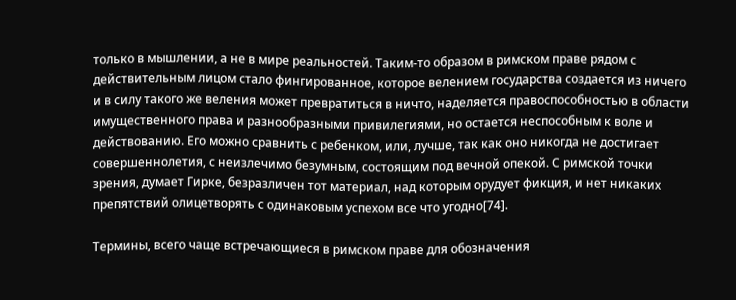только в мышлении, а не в мире реальностей. Таким-то образом в римском праве рядом с действительным лицом стало фингированное, которое велением государства создается из ничего и в силу такого же веления может превратиться в ничто, наделяется правоспособностью в области имущественного права и разнообразными привилегиями, но остается неспособным к воле и действованию. Его можно сравнить с ребенком, или, лучше, так как оно никогда не достигает совершеннолетия, с неизлечимо безумным, состоящим под вечной опекой. С римской точки зрения, думает Гирке, безразличен тот материал, над которым орудует фикция, и нет никаких препятствий олицетворять с одинаковым успехом все что угодно[74].

Термины, всего чаще встречающиеся в римском праве для обозначения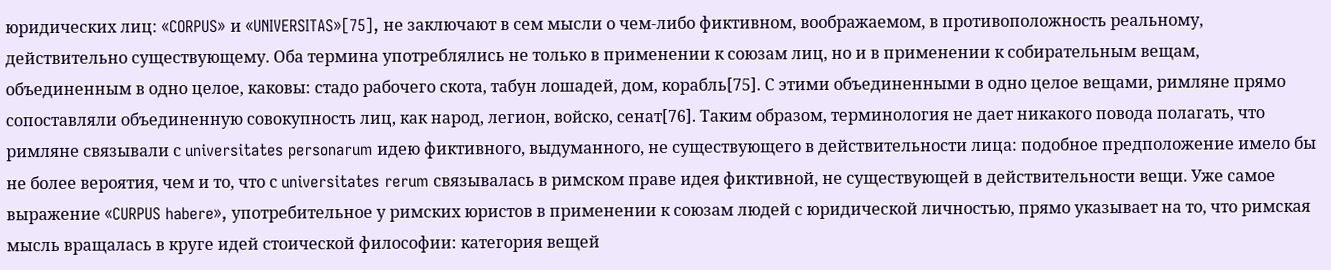юридических лиц: «CORPUS» и «UNIVERSITAS»[75], не заключают в сем мысли о чем-либо фиктивном, воображаемом, в противоположность реальному, действительно существующему. Оба термина употреблялись не только в применении к союзам лиц, но и в применении к собирательным вещам, объединенным в одно целое, каковы: стадо рабочего скота, табун лошадей, дом, корабль[75]. С этими объединенными в одно целое вещами, римляне прямо сопоставляли объединенную совокупность лиц, как народ, легион, войско, сенат[76]. Таким образом, терминология не дает никакого повода полагать, что римляне связывали с universitates personarum идею фиктивного, выдуманного, не существующего в действительности лица: подобное предположение имело бы не более вероятия, чем и то, что с universitates rerum связывалась в римском праве идея фиктивной, не существующей в действительности вещи. Уже самое выражение «CURPUS habere», употребительное у римских юристов в применении к союзам людей с юридической личностью, прямо указывает на то, что римская мысль вращалась в круге идей стоической философии: категория вещей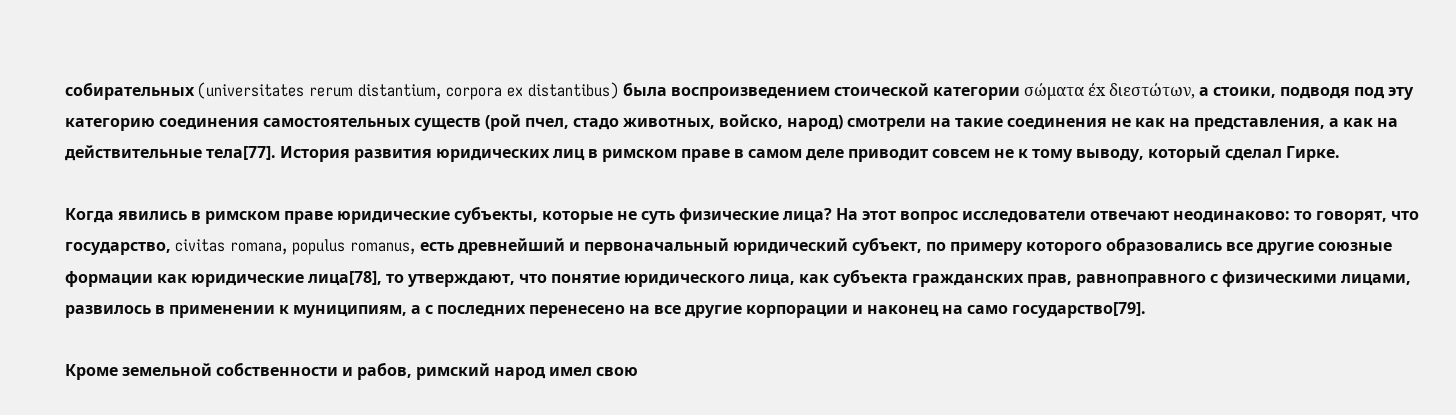собирательных (universitates rerum distantium, corpora ex distantibus) была воспроизведением стоической категории σώματα έx διεστώτων, а стоики, подводя под эту категорию соединения самостоятельных существ (рой пчел, стадо животных, войско, народ) смотрели на такие соединения не как на представления, а как на действительные тела[77]. История развития юридических лиц в римском праве в самом деле приводит совсем не к тому выводу, который сделал Гирке.

Когда явились в римском праве юридические субъекты, которые не суть физические лица? На этот вопрос исследователи отвечают неодинаково: то говорят, что государство, civitas romana, populus romanus, есть древнейший и первоначальный юридический субъект, по примеру которого образовались все другие союзные формации как юридические лица[78], то утверждают, что понятие юридического лица, как субъекта гражданских прав, равноправного с физическими лицами, развилось в применении к муниципиям, а с последних перенесено на все другие корпорации и наконец на само государство[79].

Кроме земельной собственности и рабов, римский народ имел свою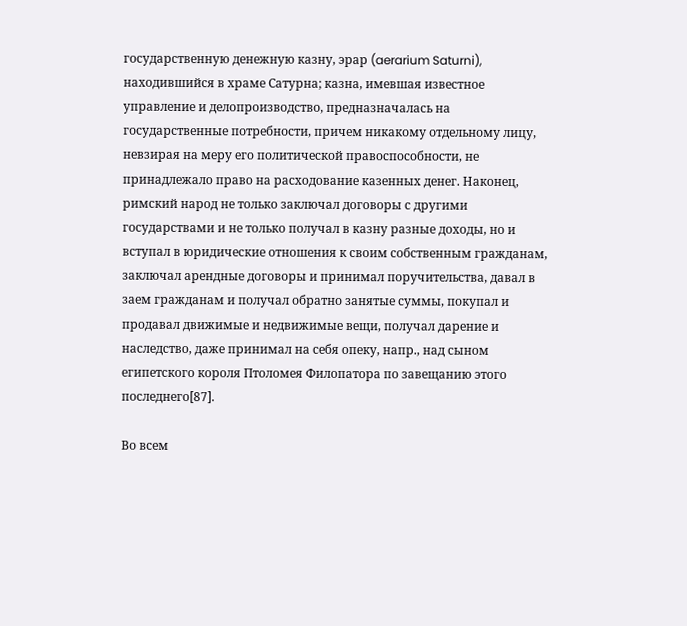государственную денежную казну, эрар (aerarium Saturni), находившийся в храме Сатурна; казна, имевшая известное управление и делопроизводство, предназначалась на государственные потребности, причем никакому отдельному лицу, невзирая на меру его политической правоспособности, не принадлежало право на расходование казенных денег. Наконец, римский народ не только заключал договоры с другими государствами и не только получал в казну разные доходы, но и вступал в юридические отношения к своим собственным гражданам, заключал арендные договоры и принимал поручительства, давал в заем гражданам и получал обратно занятые суммы, покупал и продавал движимые и недвижимые вещи, получал дарение и наследство, даже принимал на себя опеку, напр., над сыном египетского короля Птоломея Филопатора по завещанию этого последнего[87].

Во всем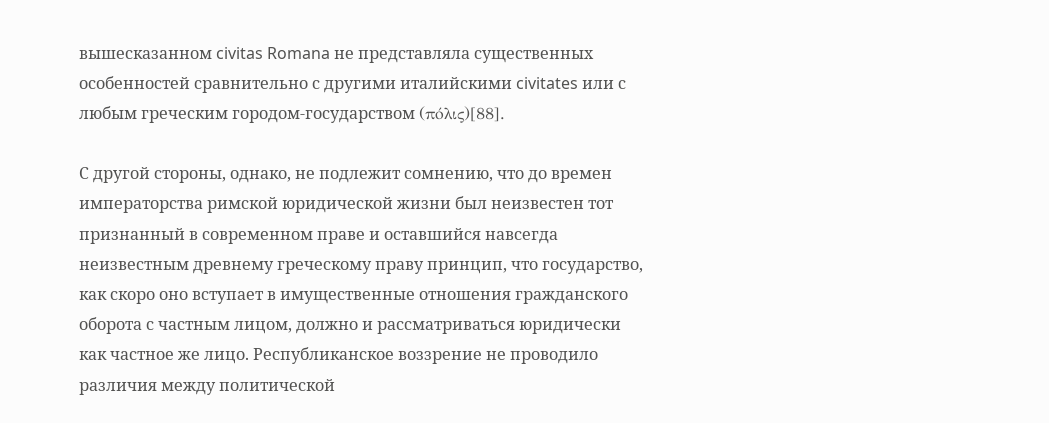вышесказанном civitas Romana не представляла существенных особенностей сравнительно с другими италийскими civitates или с любым греческим городом-государством (πóλις)[88].

С другой стороны, однако, не подлежит сомнению, что до времен императорства римской юридической жизни был неизвестен тот признанный в современном праве и оставшийся навсегда неизвестным древнему греческому праву принцип, что государство, как скоро оно вступает в имущественные отношения гражданского оборота с частным лицом, должно и рассматриваться юридически как частное же лицо. Республиканское воззрение не проводило различия между политической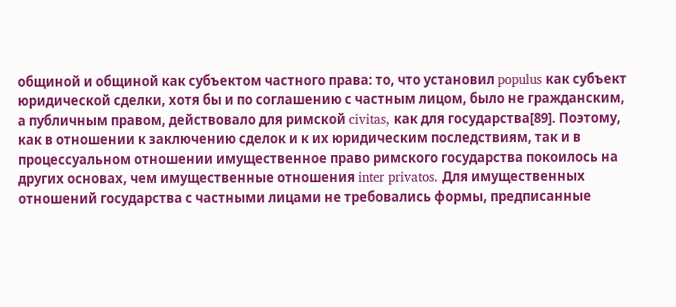общиной и общиной как субъектом частного права: то, что установил populus как субъект юридической сделки, хотя бы и по соглашению с частным лицом, было не гражданским, а публичным правом, действовало для римской civitas, как для государства[89]. Поэтому, как в отношении к заключению сделок и к их юридическим последствиям, так и в процессуальном отношении имущественное право римского государства покоилось на других основах, чем имущественные отношения inter privatos. Для имущественных отношений государства с частными лицами не требовались формы, предписанные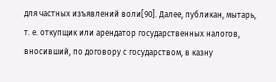для частных изъявлений воли[90]. Далее, публикан, мытарь, т. е. откупщик или арендатор государственных налогов, вносивший, по договору с государством, в казну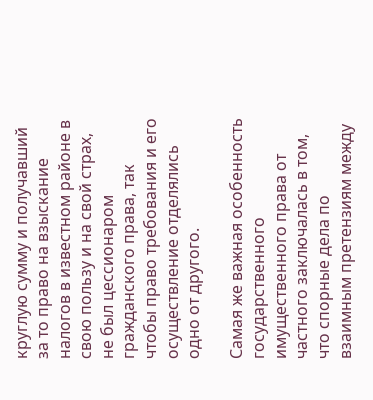круглую сумму и получавший за то право на взыскание налогов в известном районе в свою пользу и на свой страх, не был цессионаром гражданского права, так чтобы право требования и его осуществление отделялись одно от другого.

Самая же важная особенность государственного имущественного права от частного заключалась в том, что спорные дела по взаимным претензиям между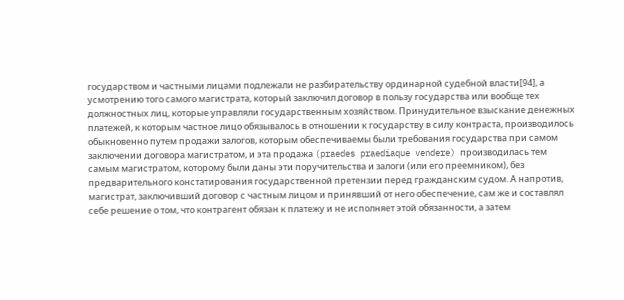государством и частными лицами подлежали не разбирательству ординарной судебной власти[94], а усмотрению того самого магистрата, который заключил договор в пользу государства или вообще тех должностных лиц, которые управляли государственным хозяйством. Принудительное взыскание денежных платежей, к которым частное лицо обязывалось в отношении к государству в силу контраста, производилось обыкновенно путем продажи залогов, которым обеспечиваемы были требования государства при самом заключении договора магистратом, и эта продажа (praedes praediaque vendere) производилась тем самым магистратом, которому были даны эти поручительства и залоги (или его преемником), без предварительного констатирования государственной претензии перед гражданским судом. А напротив, магистрат, заключивший договор с частным лицом и принявший от него обеспечение, сам же и составлял себе решение о том, что контрагент обязан к платежу и не исполняет этой обязанности, а затем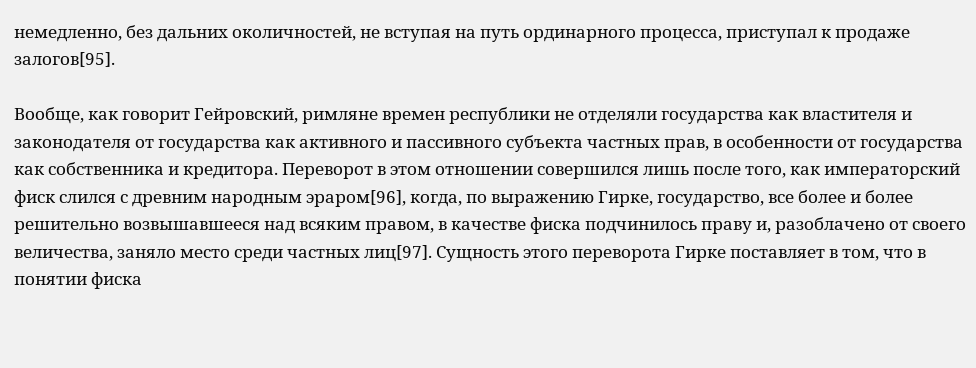немедленно, без дальних околичностей, не вступая на путь ординарного процесса, приступал к продаже залогов[95].

Вообще, как говорит Гейровский, римляне времен республики не отделяли государства как властителя и законодателя от государства как активного и пассивного субъекта частных прав, в особенности от государства как собственника и кредитора. Переворот в этом отношении совершился лишь после того, как императорский фиск слился с древним народным эраром[96], когда, по выражению Гирке, государство, все более и более решительно возвышавшееся над всяким правом, в качестве фиска подчинилось праву и, разоблачено от своего величества, заняло место среди частных лиц[97]. Сущность этого переворота Гирке поставляет в том, что в понятии фиска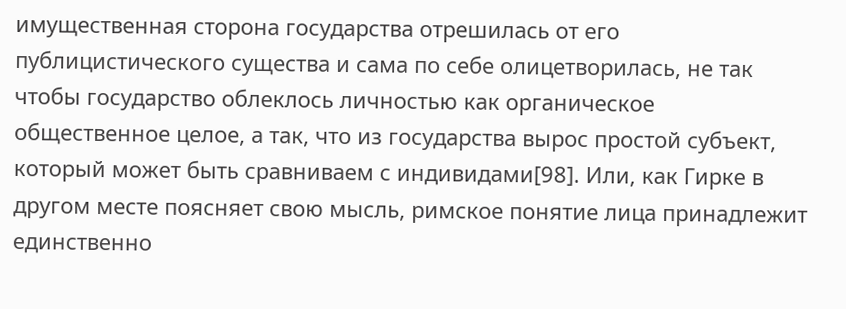имущественная сторона государства отрешилась от его публицистического существа и сама по себе олицетворилась, не так чтобы государство облеклось личностью как органическое общественное целое, а так, что из государства вырос простой субъект, который может быть сравниваем с индивидами[98]. Или, как Гирке в другом месте поясняет свою мысль, римское понятие лица принадлежит единственно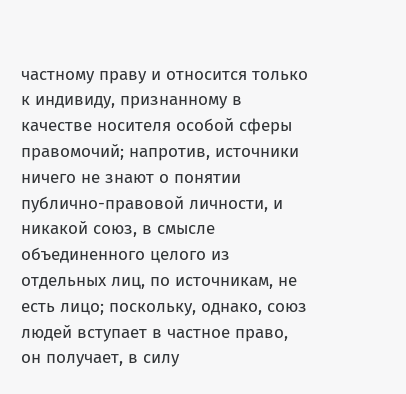частному праву и относится только к индивиду, признанному в качестве носителя особой сферы правомочий; напротив, источники ничего не знают о понятии публично-правовой личности, и никакой союз, в смысле объединенного целого из отдельных лиц, по источникам, не есть лицо; поскольку, однако, союз людей вступает в частное право, он получает, в силу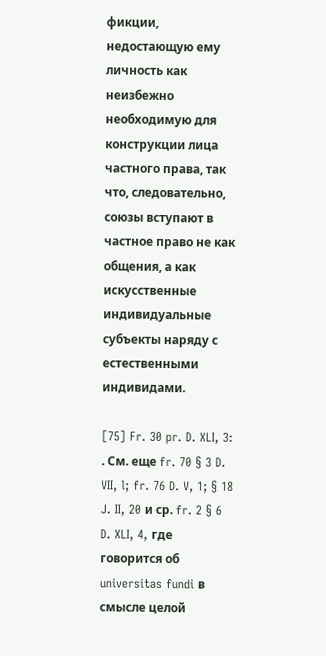фикции, недостающую ему личность как неизбежно необходимую для конструкции лица частного права, так что, следовательно, союзы вступают в частное право не как общения, а как искусственные индивидуальные субъекты наряду с естественными индивидами.

[75] Fr. 30 pr. D. XLI, 3: . См. еще fr. 70 § 3 D. VII, l; fr. 76 D. V, 1; § 18 J. II, 20 и ср. fr. 2 § 6 D. XLI, 4, где говорится об universitas fundi в смысле целой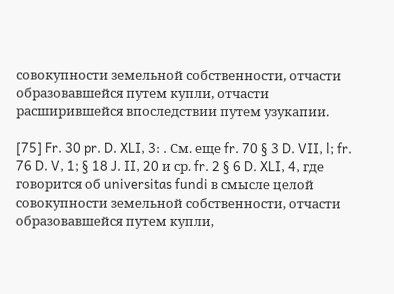совокупности земельной собственности, отчасти образовавшейся путем купли, отчасти расширившейся впоследствии путем узукапии.

[75] Fr. 30 pr. D. XLI, 3: . См. еще fr. 70 § 3 D. VII, l; fr. 76 D. V, 1; § 18 J. II, 20 и ср. fr. 2 § 6 D. XLI, 4, где говорится об universitas fundi в смысле целой совокупности земельной собственности, отчасти образовавшейся путем купли,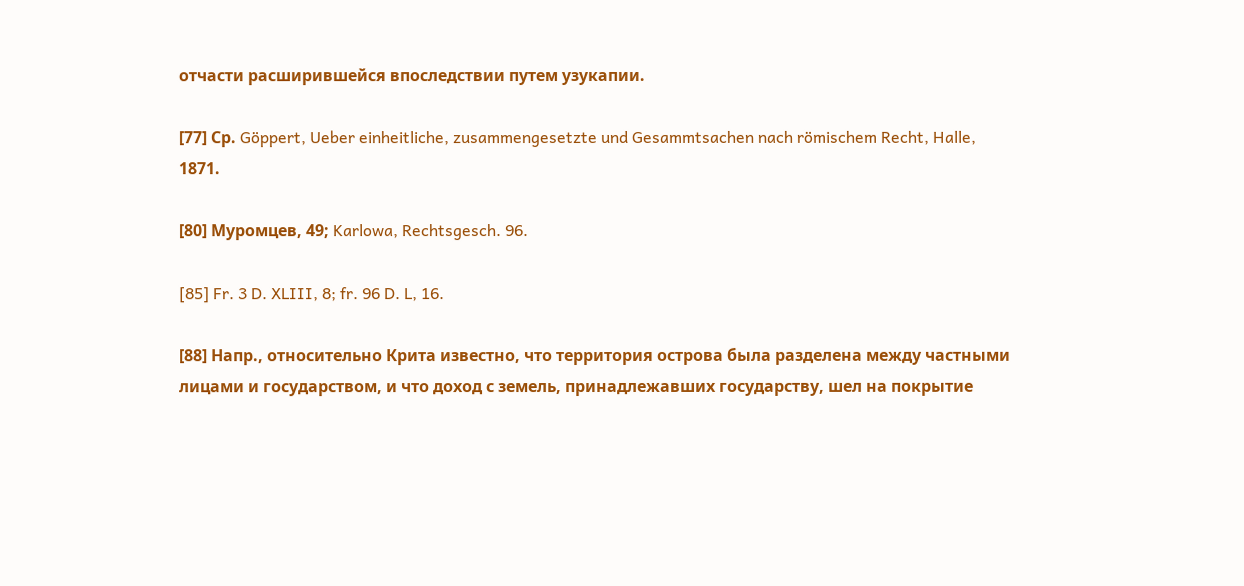отчасти расширившейся впоследствии путем узукапии.

[77] Ср. Göppert, Ueber einheitliche, zusammengesetzte und Gesammtsachen nach römischem Recht, Halle, 1871.

[80] Муромцев, 49; Karlowa, Rechtsgesch. 96.

[85] Fr. 3 D. XLIII, 8; fr. 96 D. L, 16.

[88] Напр., относительно Крита известно, что территория острова была разделена между частными лицами и государством, и что доход с земель, принадлежавших государству, шел на покрытие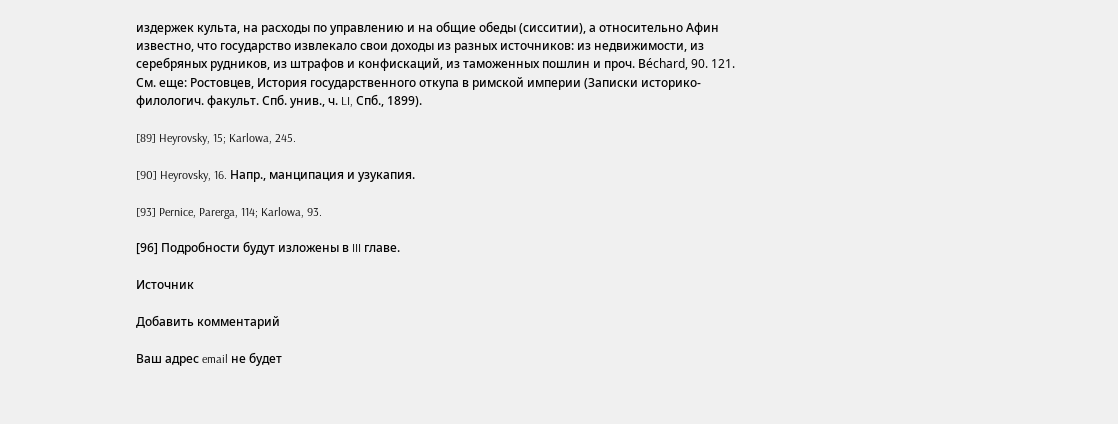издержек культа, на расходы по управлению и на общие обеды (сисситии), а относительно Афин известно, что государство извлекало свои доходы из разных источников: из недвижимости, из серебряных рудников, из штрафов и конфискаций, из таможенных пошлин и проч. Вéchard, 90. 121. См. еще: Ростовцев, История государственного откупа в римской империи (Записки историко-филологич. факульт. Спб. унив., ч. LI, Спб., 1899).

[89] Heyrovsky, 15; Karlowa, 245.

[90] Heyrovsky, 16. Напр., манципация и узукапия.

[93] Pernice, Parerga, 114; Karlowa, 93.

[96] Подробности будут изложены в III главе.

Источник

Добавить комментарий

Ваш адрес email не будет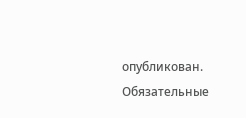опубликован. Обязательные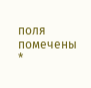поля помечены *